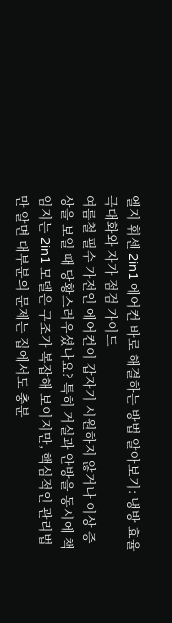엘지 휘센 2in1 에어컨 바로 해결하는 방법 알아보기: 냉방 효율 극대화와 자가 점검 가이드
여름철 필수 가전인 에어컨이 갑자기 시원하지 않거나 이상 증상을 보일 때 당황스러우셨나요? 특히 거실과 안방을 동시에 책임지는 2in1 모델은 구조가 복잡해 보이지만, 핵심적인 관리법만 알면 대부분의 문제는 집에서도 충분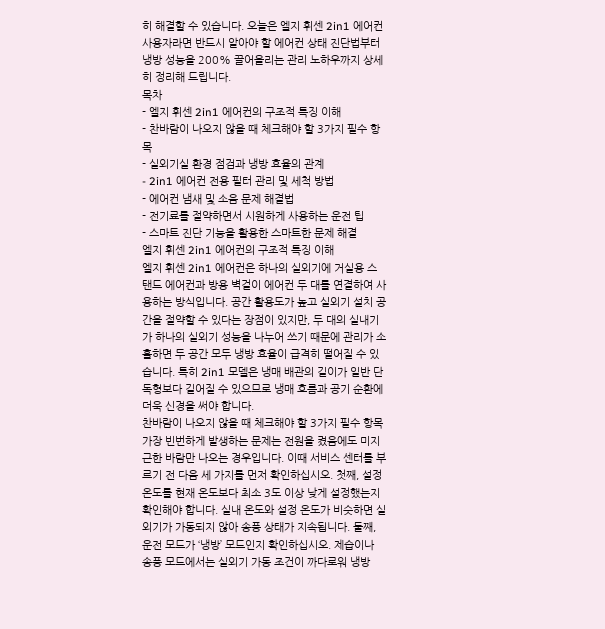히 해결할 수 있습니다. 오늘은 엘지 휘센 2in1 에어컨 사용자라면 반드시 알아야 할 에어컨 상태 진단법부터 냉방 성능을 200% 끌어올리는 관리 노하우까지 상세히 정리해 드립니다.
목차
- 엘지 휘센 2in1 에어컨의 구조적 특징 이해
- 찬바람이 나오지 않을 때 체크해야 할 3가지 필수 항목
- 실외기실 환경 점검과 냉방 효율의 관계
- 2in1 에어컨 전용 필터 관리 및 세척 방법
- 에어컨 냄새 및 소음 문제 해결법
- 전기료를 절약하면서 시원하게 사용하는 운전 팁
- 스마트 진단 기능을 활용한 스마트한 문제 해결
엘지 휘센 2in1 에어컨의 구조적 특징 이해
엘지 휘센 2in1 에어컨은 하나의 실외기에 거실용 스탠드 에어컨과 방용 벽걸이 에어컨 두 대를 연결하여 사용하는 방식입니다. 공간 활용도가 높고 실외기 설치 공간을 절약할 수 있다는 장점이 있지만, 두 대의 실내기가 하나의 실외기 성능을 나누어 쓰기 때문에 관리가 소홀하면 두 공간 모두 냉방 효율이 급격히 떨어질 수 있습니다. 특히 2in1 모델은 냉매 배관의 길이가 일반 단독형보다 길어질 수 있으므로 냉매 흐름과 공기 순환에 더욱 신경을 써야 합니다.
찬바람이 나오지 않을 때 체크해야 할 3가지 필수 항목
가장 빈번하게 발생하는 문제는 전원을 켰음에도 미지근한 바람만 나오는 경우입니다. 이때 서비스 센터를 부르기 전 다음 세 가지를 먼저 확인하십시오. 첫째, 설정 온도를 현재 온도보다 최소 3도 이상 낮게 설정했는지 확인해야 합니다. 실내 온도와 설정 온도가 비슷하면 실외기가 가동되지 않아 송풍 상태가 지속됩니다. 둘째, 운전 모드가 ‘냉방’ 모드인지 확인하십시오. 제습이나 송풍 모드에서는 실외기 가동 조건이 까다로워 냉방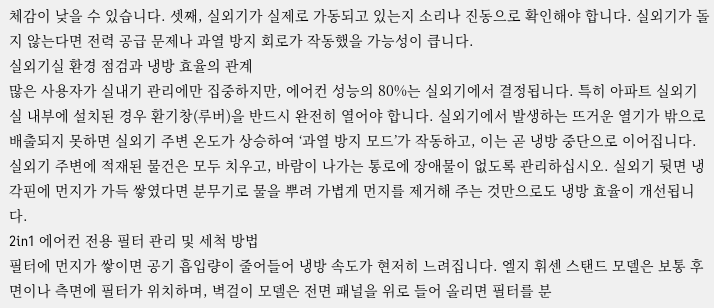체감이 낮을 수 있습니다. 셋째, 실외기가 실제로 가동되고 있는지 소리나 진동으로 확인해야 합니다. 실외기가 돌지 않는다면 전력 공급 문제나 과열 방지 회로가 작동했을 가능성이 큽니다.
실외기실 환경 점검과 냉방 효율의 관계
많은 사용자가 실내기 관리에만 집중하지만, 에어컨 성능의 80%는 실외기에서 결정됩니다. 특히 아파트 실외기실 내부에 설치된 경우 환기창(루버)을 반드시 완전히 열어야 합니다. 실외기에서 발생하는 뜨거운 열기가 밖으로 배출되지 못하면 실외기 주변 온도가 상승하여 ‘과열 방지 모드’가 작동하고, 이는 곧 냉방 중단으로 이어집니다. 실외기 주변에 적재된 물건은 모두 치우고, 바람이 나가는 통로에 장애물이 없도록 관리하십시오. 실외기 뒷면 냉각핀에 먼지가 가득 쌓였다면 분무기로 물을 뿌려 가볍게 먼지를 제거해 주는 것만으로도 냉방 효율이 개선됩니다.
2in1 에어컨 전용 필터 관리 및 세척 방법
필터에 먼지가 쌓이면 공기 흡입량이 줄어들어 냉방 속도가 현저히 느려집니다. 엘지 휘센 스탠드 모델은 보통 후면이나 측면에 필터가 위치하며, 벽걸이 모델은 전면 패널을 위로 들어 올리면 필터를 분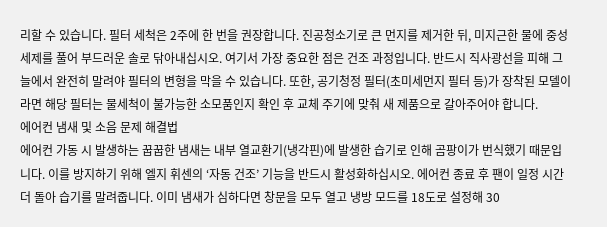리할 수 있습니다. 필터 세척은 2주에 한 번을 권장합니다. 진공청소기로 큰 먼지를 제거한 뒤, 미지근한 물에 중성세제를 풀어 부드러운 솔로 닦아내십시오. 여기서 가장 중요한 점은 건조 과정입니다. 반드시 직사광선을 피해 그늘에서 완전히 말려야 필터의 변형을 막을 수 있습니다. 또한, 공기청정 필터(초미세먼지 필터 등)가 장착된 모델이라면 해당 필터는 물세척이 불가능한 소모품인지 확인 후 교체 주기에 맞춰 새 제품으로 갈아주어야 합니다.
에어컨 냄새 및 소음 문제 해결법
에어컨 가동 시 발생하는 꿉꿉한 냄새는 내부 열교환기(냉각핀)에 발생한 습기로 인해 곰팡이가 번식했기 때문입니다. 이를 방지하기 위해 엘지 휘센의 ‘자동 건조’ 기능을 반드시 활성화하십시오. 에어컨 종료 후 팬이 일정 시간 더 돌아 습기를 말려줍니다. 이미 냄새가 심하다면 창문을 모두 열고 냉방 모드를 18도로 설정해 30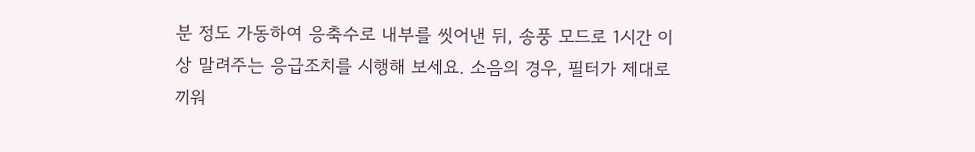분 정도 가동하여 응축수로 내부를 씻어낸 뒤, 송풍 모드로 1시간 이상 말려주는 응급조치를 시행해 보세요. 소음의 경우, 필터가 제대로 끼워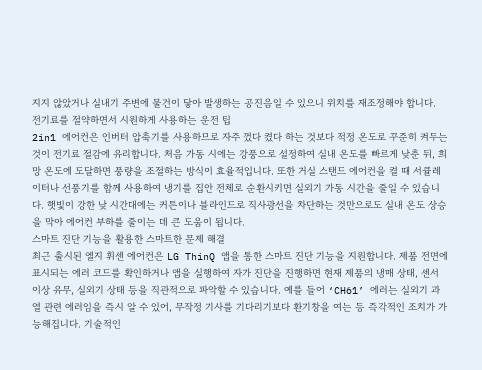지지 않았거나 실내기 주변에 물건이 닿아 발생하는 공진음일 수 있으니 위치를 재조정해야 합니다.
전기료를 절약하면서 시원하게 사용하는 운전 팁
2in1 에어컨은 인버터 압축기를 사용하므로 자주 껐다 켰다 하는 것보다 적정 온도로 꾸준히 켜두는 것이 전기료 절감에 유리합니다. 처음 가동 시에는 강풍으로 설정하여 실내 온도를 빠르게 낮춘 뒤, 희망 온도에 도달하면 풍량을 조절하는 방식이 효율적입니다. 또한 거실 스탠드 에어컨을 켤 때 서큘레이터나 선풍기를 함께 사용하여 냉기를 집안 전체로 순환시키면 실외기 가동 시간을 줄일 수 있습니다. 햇빛이 강한 낮 시간대에는 커튼이나 블라인드로 직사광선을 차단하는 것만으로도 실내 온도 상승을 막아 에어컨 부하를 줄이는 데 큰 도움이 됩니다.
스마트 진단 기능을 활용한 스마트한 문제 해결
최근 출시된 엘지 휘센 에어컨은 LG ThinQ 앱을 통한 스마트 진단 기능을 지원합니다. 제품 전면에 표시되는 에러 코드를 확인하거나 앱을 실행하여 자가 진단을 진행하면 현재 제품의 냉매 상태, 센서 이상 유무, 실외기 상태 등을 직관적으로 파악할 수 있습니다. 예를 들어 ‘CH61’ 에러는 실외기 과열 관련 에러임을 즉시 알 수 있어, 무작정 기사를 기다리기보다 환기창을 여는 등 즉각적인 조치가 가능해집니다. 기술적인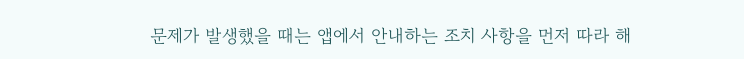문제가 발생했을 때는 앱에서 안내하는 조치 사항을 먼저 따라 해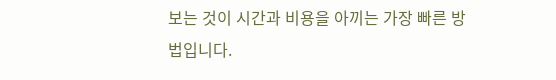보는 것이 시간과 비용을 아끼는 가장 빠른 방법입니다.